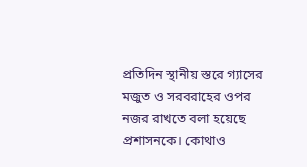প্রতিদিন স্থানীয় স্তরে গ্যাসের মজুত ও সরবরাহের ওপর নজর রাখতে বলা হয়েছে প্রশাসনকে। কোথাও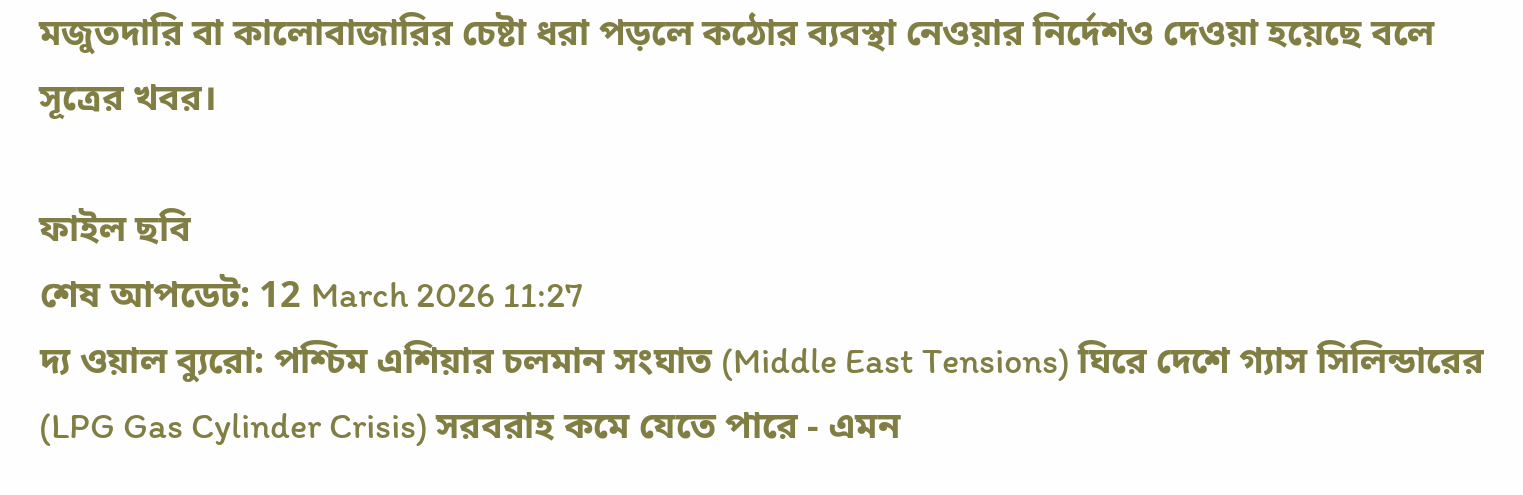মজুতদারি বা কালোবাজারির চেষ্টা ধরা পড়লে কঠোর ব্যবস্থা নেওয়ার নির্দেশও দেওয়া হয়েছে বলে সূত্রের খবর।

ফাইল ছবি
শেষ আপডেট: 12 March 2026 11:27
দ্য ওয়াল ব্যুরো: পশ্চিম এশিয়ার চলমান সংঘাত (Middle East Tensions) ঘিরে দেশে গ্যাস সিলিন্ডারের (LPG Gas Cylinder Crisis) সরবরাহ কমে যেতে পারে - এমন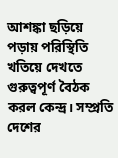আশঙ্কা ছড়িয়ে পড়ায় পরিস্থিতি খতিয়ে দেখতে গুরুত্বপূর্ণ বৈঠক করল কেন্দ্র। সম্প্রতি দেশের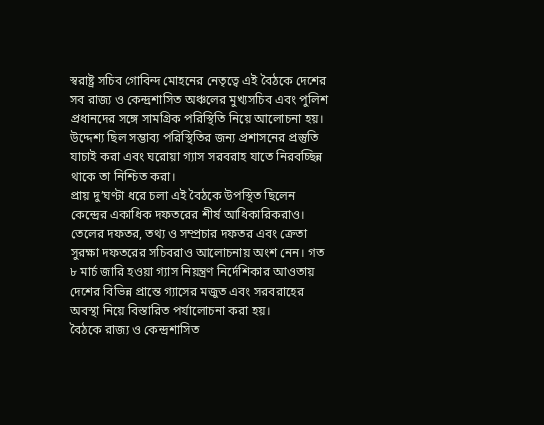স্বরাষ্ট্র সচিব গোবিন্দ মোহনের নেতৃত্বে এই বৈঠকে দেশের সব রাজ্য ও কেন্দ্রশাসিত অঞ্চলের মুখ্যসচিব এবং পুলিশ প্রধানদের সঙ্গে সামগ্রিক পরিস্থিতি নিয়ে আলোচনা হয়। উদ্দেশ্য ছিল সম্ভাব্য পরিস্থিতির জন্য প্রশাসনের প্রস্তুতি যাচাই করা এবং ঘরোয়া গ্যাস সরবরাহ যাতে নিরবচ্ছিন্ন থাকে তা নিশ্চিত করা।
প্রায় দু’ঘণ্টা ধরে চলা এই বৈঠকে উপস্থিত ছিলেন কেন্দ্রের একাধিক দফতরের শীর্ষ আধিকারিকরাও। তেলের দফতর, তথ্য ও সম্প্রচার দফতর এবং ক্রেতা সুরক্ষা দফতরের সচিবরাও আলোচনায় অংশ নেন। গত ৮ মার্চ জারি হওয়া গ্যাস নিয়ন্ত্রণ নির্দেশিকার আওতায় দেশের বিভিন্ন প্রান্তে গ্যাসের মজুত এবং সরবরাহের অবস্থা নিয়ে বিস্তারিত পর্যালোচনা করা হয়।
বৈঠকে রাজ্য ও কেন্দ্রশাসিত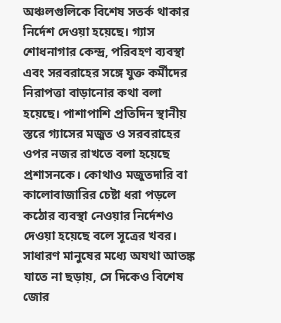অঞ্চলগুলিকে বিশেষ সতর্ক থাকার নির্দেশ দেওয়া হয়েছে। গ্যাস শোধনাগার কেন্দ্র, পরিবহণ ব্যবস্থা এবং সরবরাহের সঙ্গে যুক্ত কর্মীদের নিরাপত্তা বাড়ানোর কথা বলা হয়েছে। পাশাপাশি প্রতিদিন স্থানীয় স্তরে গ্যাসের মজুত ও সরবরাহের ওপর নজর রাখতে বলা হয়েছে প্রশাসনকে। কোথাও মজুতদারি বা কালোবাজারির চেষ্টা ধরা পড়লে কঠোর ব্যবস্থা নেওয়ার নির্দেশও দেওয়া হয়েছে বলে সূত্রের খবর।
সাধারণ মানুষের মধ্যে অযথা আতঙ্ক যাতে না ছড়ায়, সে দিকেও বিশেষ জোর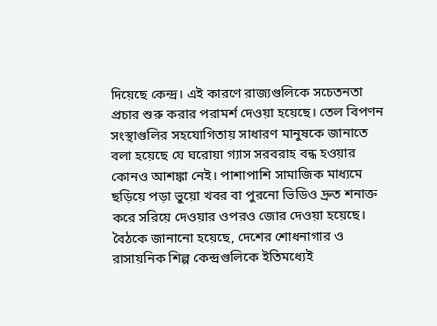দিয়েছে কেন্দ্র। এই কারণে রাজ্যগুলিকে সচেতনতা প্রচার শুরু করার পরামর্শ দেওয়া হয়েছে। তেল বিপণন সংস্থাগুলির সহযোগিতায় সাধারণ মানুষকে জানাতে বলা হয়েছে যে ঘরোয়া গ্যাস সরবরাহ বন্ধ হওয়ার কোনও আশঙ্কা নেই। পাশাপাশি সামাজিক মাধ্যমে ছড়িয়ে পড়া ভুয়ো খবর বা পুরনো ভিডিও দ্রুত শনাক্ত করে সরিয়ে দেওয়ার ওপরও জোর দেওয়া হয়েছে।
বৈঠকে জানানো হয়েছে, দেশের শোধনাগার ও রাসায়নিক শিল্প কেন্দ্রগুলিকে ইতিমধ্যেই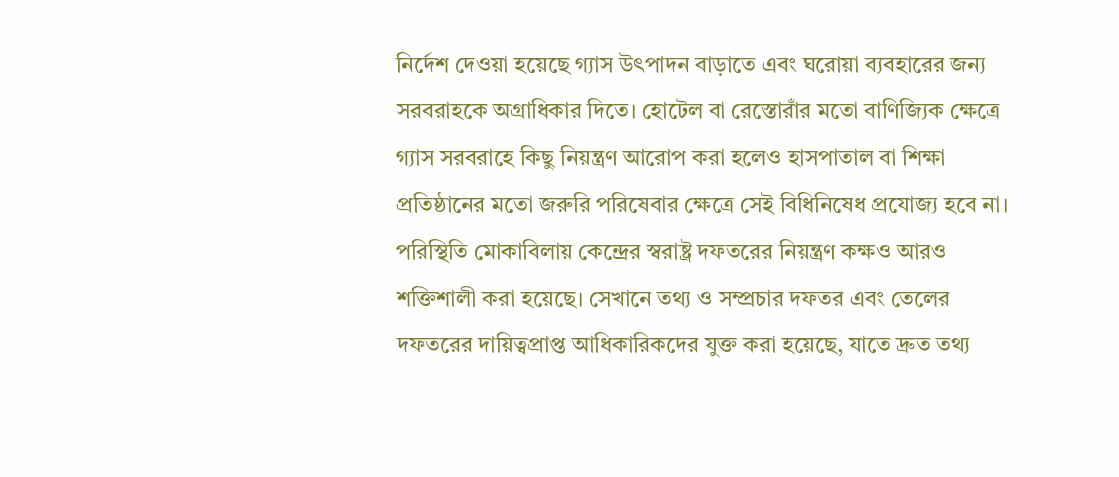নির্দেশ দেওয়া হয়েছে গ্যাস উৎপাদন বাড়াতে এবং ঘরোয়া ব্যবহারের জন্য সরবরাহকে অগ্রাধিকার দিতে। হোটেল বা রেস্তোরাঁর মতো বাণিজ্যিক ক্ষেত্রে গ্যাস সরবরাহে কিছু নিয়ন্ত্রণ আরোপ করা হলেও হাসপাতাল বা শিক্ষা প্রতিষ্ঠানের মতো জরুরি পরিষেবার ক্ষেত্রে সেই বিধিনিষেধ প্রযোজ্য হবে না।
পরিস্থিতি মোকাবিলায় কেন্দ্রের স্বরাষ্ট্র দফতরের নিয়ন্ত্রণ কক্ষও আরও শক্তিশালী করা হয়েছে। সেখানে তথ্য ও সম্প্রচার দফতর এবং তেলের দফতরের দায়িত্বপ্রাপ্ত আধিকারিকদের যুক্ত করা হয়েছে, যাতে দ্রুত তথ্য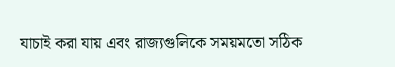যাচাই করা যায় এবং রাজ্যগুলিকে সময়মতো সঠিক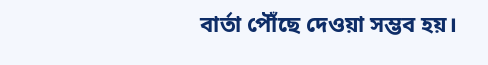বার্তা পৌঁছে দেওয়া সম্ভব হয়।